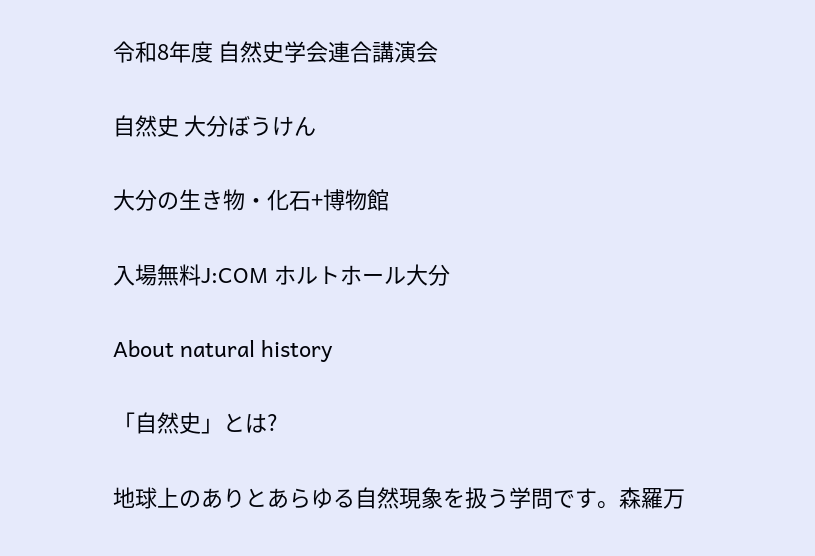令和8年度 自然史学会連合講演会

自然史 大分ぼうけん

大分の生き物・化石+博物館

入場無料J:COM ホルトホール大分

About natural history

「自然史」とは?

地球上のありとあらゆる自然現象を扱う学問です。森羅万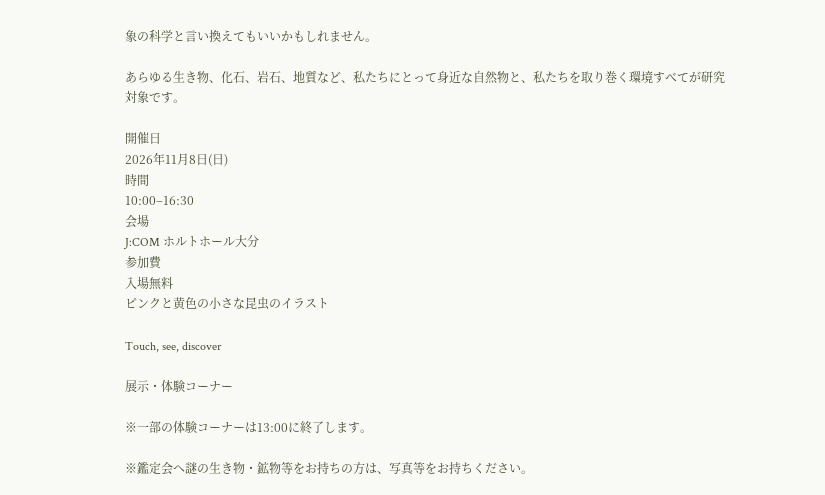象の科学と言い換えてもいいかもしれません。

あらゆる生き物、化石、岩石、地質など、私たちにとって身近な自然物と、私たちを取り巻く環境すべてが研究対象です。

開催日
2026年11月8日(日)
時間
10:00–16:30
会場
J:COM ホルトホール大分
参加費
入場無料
ピンクと黄色の小さな昆虫のイラスト

Touch, see, discover

展示・体験コーナー

※一部の体験コーナーは13:00に終了します。

※鑑定会へ謎の生き物・鉱物等をお持ちの方は、写真等をお持ちください。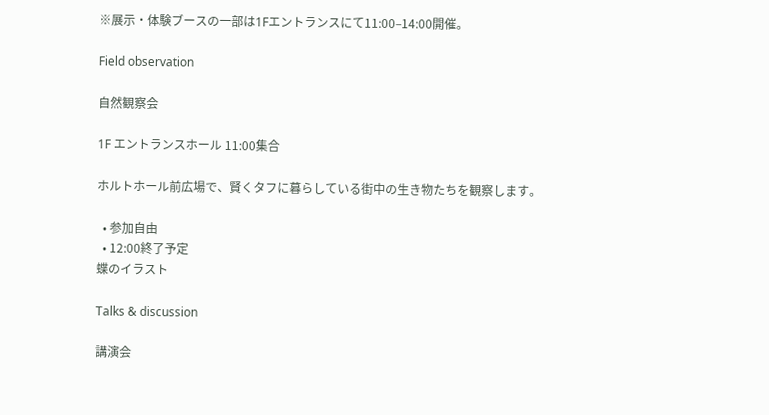※展示・体験ブースの一部は1Fエントランスにて11:00–14:00開催。

Field observation

自然観察会

1F エントランスホール 11:00集合

ホルトホール前広場で、賢くタフに暮らしている街中の生き物たちを観察します。

  • 参加自由
  • 12:00終了予定
蝶のイラスト

Talks & discussion

講演会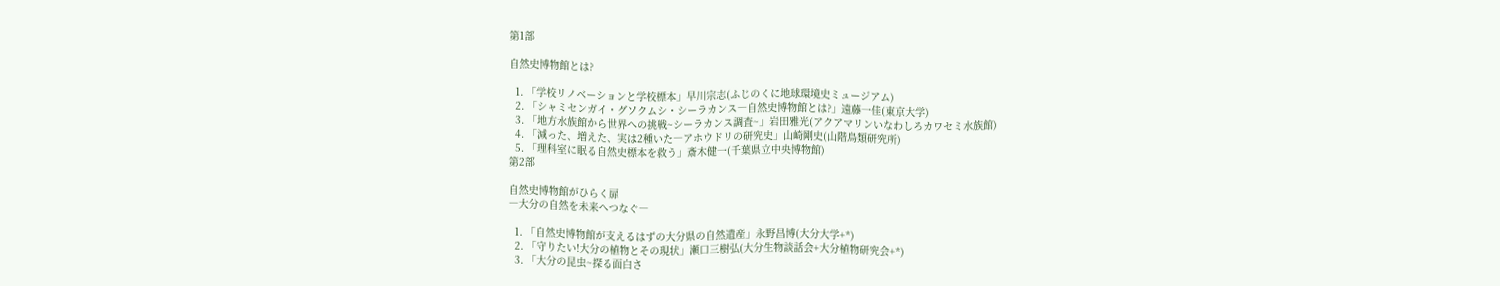第1部

自然史博物館とは?

  1. 「学校リノベーションと学校標本」早川宗志(ふじのくに地球環境史ミュージアム)
  2. 「シャミセンガイ・グソクムシ・シーラカンス―自然史博物館とは?」遠藤一佳(東京大学)
  3. 「地方水族館から世界への挑戦~シーラカンス調査~」岩田雅光(アクアマリンいなわしろカワセミ水族館)
  4. 「減った、増えた、実は2種いた―アホウドリの研究史」山崎剛史(山階鳥類研究所)
  5. 「理科室に眠る自然史標本を救う」斎木健一(千葉県立中央博物館)
第2部

自然史博物館がひらく扉
―大分の自然を未来へつなぐ―

  1. 「自然史博物館が支えるはずの大分県の自然遺産」永野昌博(大分大学+*)
  2. 「守りたい!大分の植物とその現状」瀬口三樹弘(大分生物談話会+大分植物研究会+*)
  3. 「大分の昆虫~探る面白さ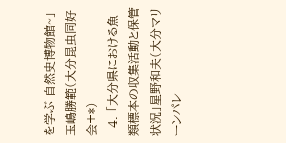を学ぶ 自然史博物館~」玉嶋勝範(大分昆虫同好会+*)
  4. 「大分県における魚類標本の収集活動と保管状況」星野和夫(大分マリーンパレ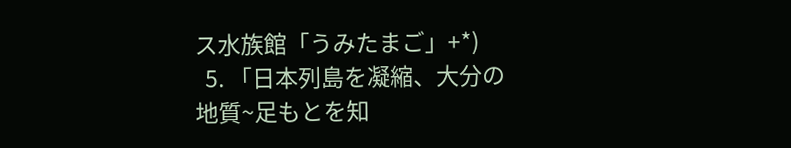ス水族館「うみたまご」+*)
  5. 「日本列島を凝縮、大分の地質~足もとを知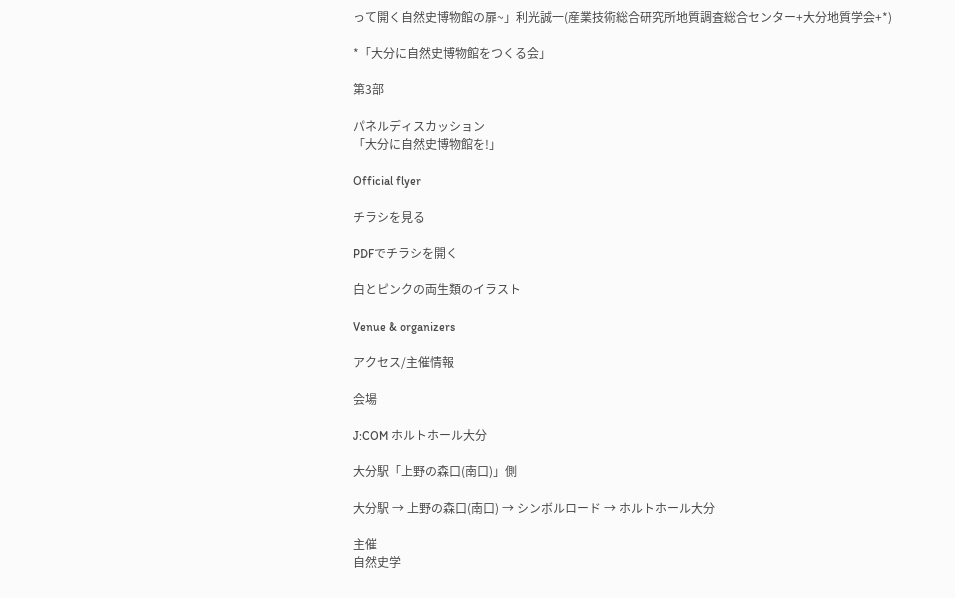って開く自然史博物館の扉~」利光誠一(産業技術総合研究所地質調査総合センター+大分地質学会+*)

*「大分に自然史博物館をつくる会」

第3部

パネルディスカッション
「大分に自然史博物館を!」

Official flyer

チラシを見る

PDFでチラシを開く

白とピンクの両生類のイラスト

Venue & organizers

アクセス/主催情報

会場

J:COM ホルトホール大分

大分駅「上野の森口(南口)」側

大分駅 → 上野の森口(南口) → シンボルロード → ホルトホール大分

主催
自然史学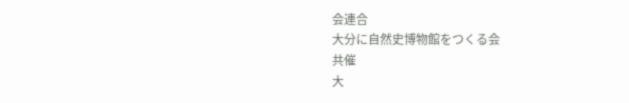会連合
大分に自然史博物館をつくる会
共催
大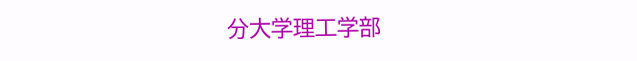分大学理工学部